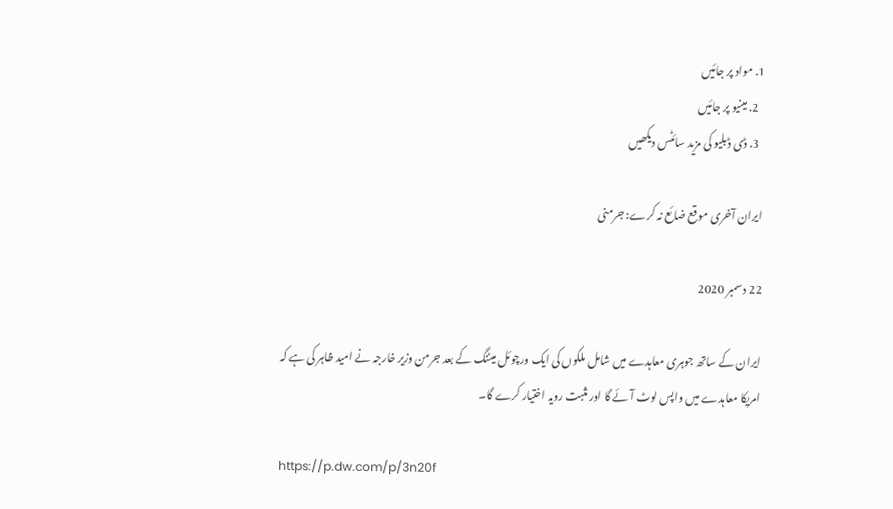1. مواد پر جائیں
  2. مینیو پر جائیں
  3. ڈی ڈبلیو کی مزید سائٹس دیکھیں

ایران آخری موقع ضائع نہ کرے: جرمنی

22 دسمبر 2020

ایران کے ساتھ جوہری معاہدے میں شامل ملکوں کی ایک ورچوئل میٹنگ کے بعد جرمن وزیر خارجہ نے امید ظاہر کی ہے کہ امریکا معاہدے میں واپس لوٹ آئے گا اور مثبت رویہ اختیار کرے گا۔

https://p.dw.com/p/3n20f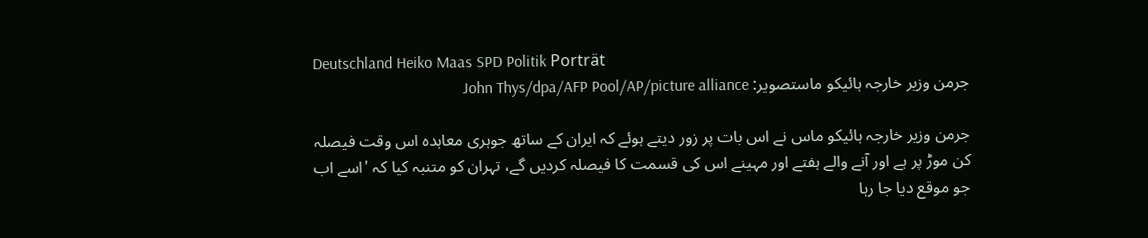Deutschland Heiko Maas SPD Politik Porträt
جرمن وزیر خارجہ ہائیکو ماستصویر: John Thys/dpa/AFP Pool/AP/picture alliance

جرمن وزیر خارجہ ہائیکو ماس نے اس بات پر زور دیتے ہوئے کہ ایران کے ساتھ جوہری معاہدہ اس وقت فیصلہ کن موڑ پر ہے اور آنے والے ہفتے اور مہینے اس کی قسمت کا فیصلہ کردیں گے، تہران کو متنبہ کیا کہ 'اسے اب جو موقع دیا جا رہا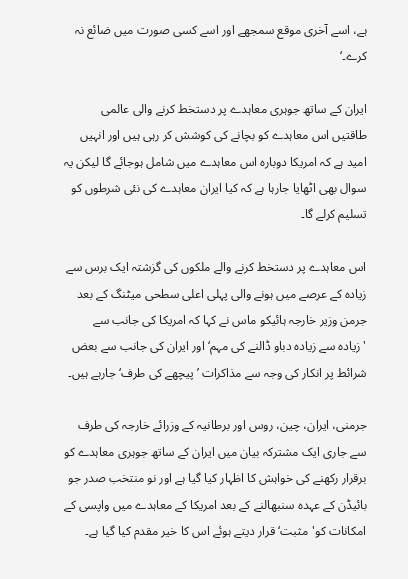ہے، اسے آخری موقع سمجھے اور اسے کسی صورت میں ضائع نہ کرے۔‘

ایران کے ساتھ جوہری معاہدے پر دستخط کرنے والی عالمی طاقتیں اس معاہدے کو بچانے کی کوشش کر رہی ہیں اور انہیں امید ہے کہ امریکا دوبارہ اس معاہدے میں شامل ہوجائے گا لیکن یہ سوال بھی اٹھایا جارہا ہے کہ کیا ایران معاہدے کی نئی شرطوں کو تسلیم کرلے گا۔

اس معاہدے پر دستخط کرنے والے ملکوں کی گزشتہ ایک برس سے زیادہ کے عرصے میں ہونے والی پہلی اعلی سطحی میٹنگ کے بعد جرمن وزیر خارجہ ہائیکو ماس نے کہا کہ امریکا کی جانب سے 'زیادہ سے زیادہ دباو ڈالنے کی مہم‘ اور ایران کی جانب سے بعض شرائط پر انکار کی وجہ سے مذاکرات ’پیچھے کی طرف‘ جارہے ہیں۔

جرمنی، ایران، چین، روس اور برطانیہ کے وزرائے خارجہ کی طرف سے جاری ایک مشترکہ بیان میں ایران کے ساتھ جوہری معاہدے کو برقرار رکھنے کی خواہش کا اظہار کیا گیا ہے اور نو منتخب صدر جو بائیڈن کے عہدہ سنبھالنے کے بعد امریکا کے معاہدے میں واپسی کے امکانات کو'مثبت‘ قرار دیتے ہوئے اس کا خیر مقدم کیا گیا ہے۔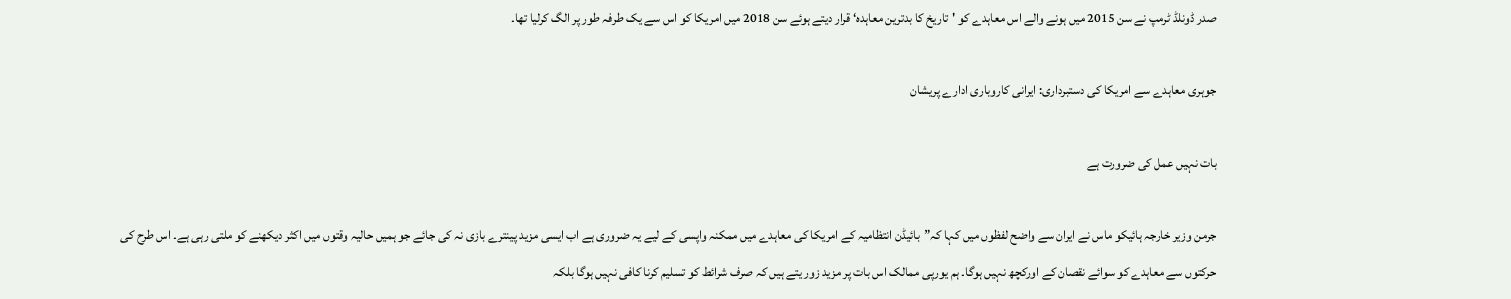صدر ڈونلڈ ٹرمپ نے سن 2015 میں ہونے والے اس معاہدے کو 'تاریخ کا بدترین معاہدہ‘ قرار دیتے ہوئے سن 2018 میں امریکا کو اس سے یک طرفہ طور پر الگ کرلیا تھا۔

جوہری معاہدے سے امريکا کی دستبرداری: ايرانی کاروباری ادارے پريشان

بات نہیں عمل کی ضرورت ہے

جرمن وزیر خارجہ ہائیکو ماس نے ایران سے واضح لفظوں میں کہا کہ”بائیڈن انتظامیہ کے امریکا کی معاہدے میں ممکنہ واپسی کے لیے یہ ضروری ہے اب ایسی مزید پینترے بازی نہ کی جائے جو ہمیں حالیہ وقتوں میں اکثر دیکھنے کو ملتی رہی ہے۔ اس طرح کی حرکتوں سے معاہدے کو سوائے نقصان کے اورکچھ نہیں ہوگا۔ ہم یورپی ممالک اس بات پر مزید زور یتے ہیں کہ صرف شرائط کو تسلیم کرنا کافی نہیں ہوگا بلکہ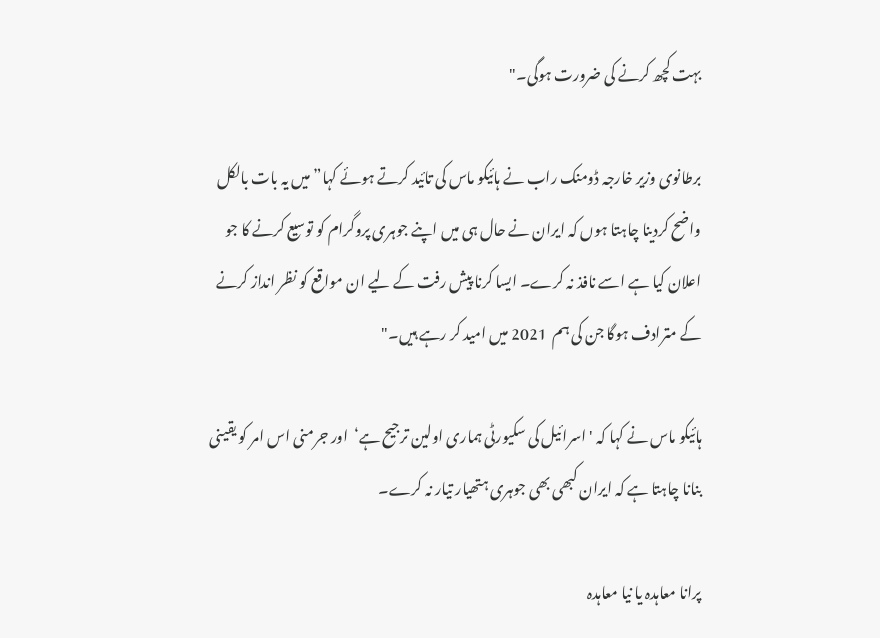بہت کچھ کرنے کی ضرورت ہوگی۔"

برطانوی وزیر خارجہ ڈومنک راب نے ہائیکو ماس کی تائید کرتے ہوئے کہا”میں یہ بات بالکل واضح کردینا چاہتا ہوں کہ ایران نے حال ہی میں اپنے جوہری پروگرام کو توسیع کرنے کا جو اعلان کیا ہے اسے نافذ نہ کرے۔ ایسا کرنا پیش رفت کے لیے ان مواقع کو نظر انداز کرنے کے مترادف ہوگا جن کی ہم  2021 میں امید کر رہے ہیں۔"

ہائیکو ماس نے کہا کہ 'اسرائیل کی سکیورٹی ہماری اولین ترجیح ہے‘  اور جرمنی اس امر کو یقینی بنانا چاہتا ہے کہ ایران کبھی بھی جوہری ہتھیار تیار نہ کرے۔

پرانا معاہدہ یا نیا معاہدہ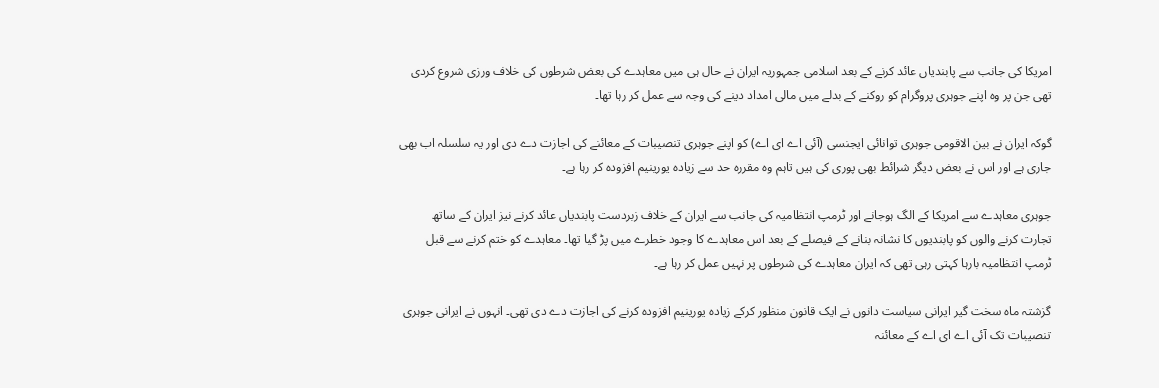امریکا کی جانب سے پابندیاں عائد کرنے کے بعد اسلامی جمہوریہ ایران نے حال ہی میں معاہدے کی بعض شرطوں کی خلاف ورزی شروع کردی تھی جن پر وہ اپنے جوہری پروگرام کو روکنے کے بدلے میں مالی امداد دینے کی وجہ سے عمل کر رہا تھا۔

گوکہ ایران نے بین الاقومی جوہری توانائی ایجنسی (آئی اے ای اے) کو اپنے جوہری تنصیبات کے معائنے کی اجازت دے دی اور یہ سلسلہ اب بھی جاری ہے اور اس نے بعض دیگر شرائط بھی پوری کی ہیں تاہم وہ مقررہ حد سے زیادہ یورینیم افزودہ کر رہا ہے۔

جوہری معاہدے سے امریکا کے الگ ہوجانے اور ٹرمپ انتظامیہ کی جانب سے ایران کے خلاف زبردست پابندیاں عائد کرنے نیز ایران کے ساتھ تجارت کرنے والوں کو پابندیوں کا نشانہ بنانے کے فیصلے کے بعد اس معاہدے کا وجود خطرے میں پڑ گیا تھا۔ معاہدے کو ختم کرنے سے قبل ٹرمپ انتظامیہ بارہا کہتی رہی تھی کہ ایران معاہدے کی شرطوں پر نہیں عمل کر رہا ہے۔

گزشتہ ماہ سخت گیر ایرانی سیاست دانوں نے ایک قانون منظور کرکے زیادہ یورینیم افزودہ کرنے کی اجازت دے دی تھی۔ انہوں نے ایرانی جوہری تنصیبات تک آئی اے ای اے کے معائنہ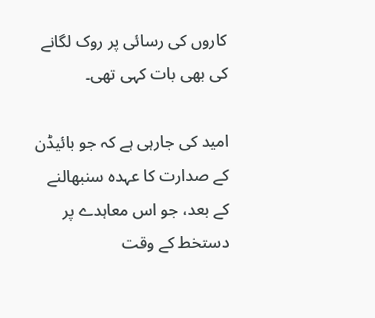کاروں کی رسائی پر روک لگانے کی بھی بات کہی تھی۔

امید کی جارہی ہے کہ جو بائیڈن کے صدارت کا عہدہ سنبھالنے کے بعد، جو اس معاہدے پر دستخط کے وقت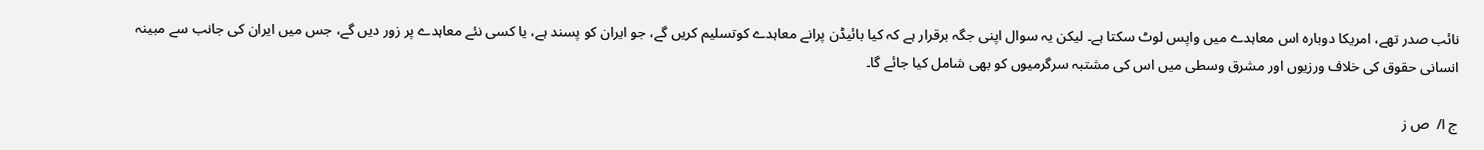نائب صدر تھے، امریکا دوبارہ اس معاہدے میں واپس لوٹ سکتا ہے۔ لیکن یہ سوال اپنی جگہ برقرار ہے کہ کیا بائیڈن پرانے معاہدے کوتسلیم کریں گے، جو ایران کو پسند ہے، یا کسی نئے معاہدے پر زور دیں گے، جس میں ایران کی جانب سے مبینہ انسانی حقوق کی خلاف ورزیوں اور مشرق وسطی میں اس کی مشتبہ سرگرمیوں کو بھی شامل کیا جائے گا۔

ج ا/  ص ز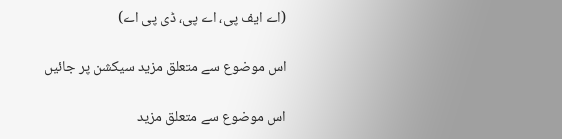(اے ایف پی، اے پی، ڈی پی اے)

اس موضوع سے متعلق مزید سیکشن پر جائیں

اس موضوع سے متعلق مزید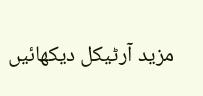مزید آرٹیکل دیکھائیں